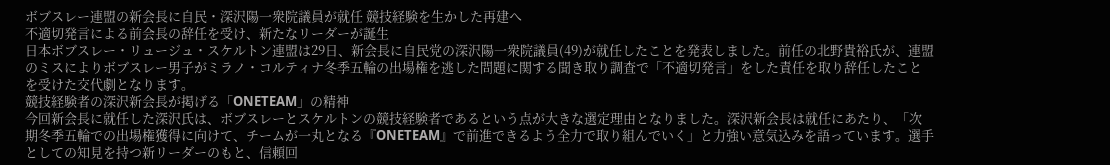ボブスレー連盟の新会長に自民・深沢陽一衆院議員が就任 競技経験を生かした再建へ
不適切発言による前会長の辞任を受け、新たなリーダーが誕生
日本ボブスレー・リュージュ・スケルトン連盟は29日、新会長に自民党の深沢陽一衆院議員(49)が就任したことを発表しました。前任の北野貴裕氏が、連盟のミスによりボブスレー男子がミラノ・コルティナ冬季五輪の出場権を逃した問題に関する聞き取り調査で「不適切発言」をした責任を取り辞任したことを受けた交代劇となります。
競技経験者の深沢新会長が掲げる「ONETEAM」の精神
今回新会長に就任した深沢氏は、ボブスレーとスケルトンの競技経験者であるという点が大きな選定理由となりました。深沢新会長は就任にあたり、「次期冬季五輪での出場権獲得に向けて、チームが一丸となる『ONETEAM』で前進できるよう全力で取り組んでいく」と力強い意気込みを語っています。選手としての知見を持つ新リーダーのもと、信頼回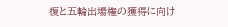復と五輪出場権の獲得に向け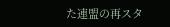た連盟の再スタ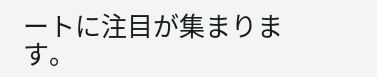ートに注目が集まります。